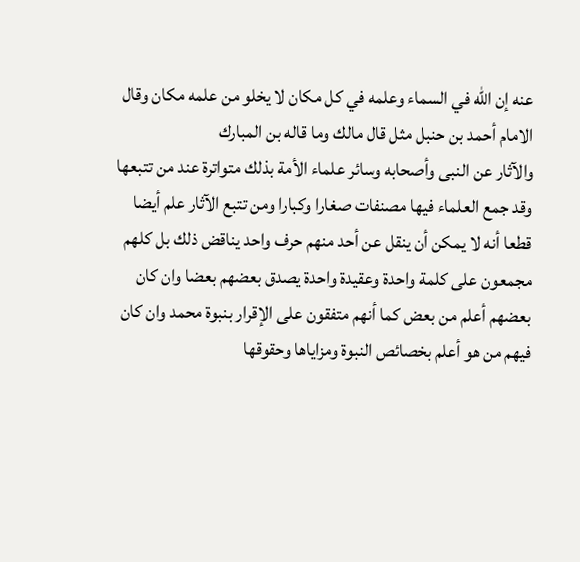عنه إن الله في السماء وعلمه في كل مكان لا يخلو من علمه مكان وقال الامام أحمد بن حنبل مثل قال مالك وما قاله بن المبارك
والآثار عن النبى وأصحابه وسائر علماء الأمة بذلك متواترة عند من تتبعها وقد جمع العلماء فيها مصنفات صغارا وكبارا ومن تتبع الآثار علم أيضا قطعا أنه لا يمكن أن ينقل عن أحد منهم حرف واحد يناقض ذلك بل كلهم مجمعون على كلمة واحدة وعقيدة واحدة يصدق بعضهم بعضا وان كان بعضهم أعلم من بعض كما أنهم متفقون على الإقرار بنبوة محمد وان كان فيهم من هو أعلم بخصائص النبوة ومزاياها وحقوقها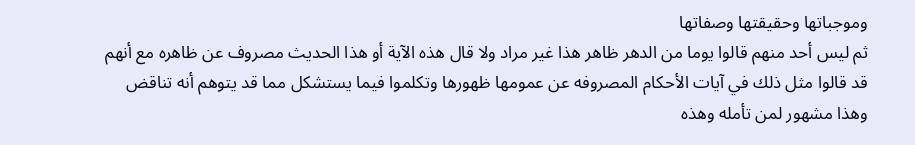وموجباتها وحقيقتها وصفاتها
ثم ليس أحد منهم قالوا يوما من الدهر ظاهر هذا غير مراد ولا قال هذه الآية أو هذا الحديث مصروف عن ظاهره مع أنهم قد قالوا مثل ذلك في آيات الأحكام المصروفه عن عمومها ظهورها وتكلموا فيما يستشكل مما قد يتوهم أنه تناقض وهذا مشهور لمن تأمله وهذه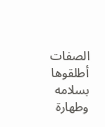الصفات أطلقوها بسلامه وطهارة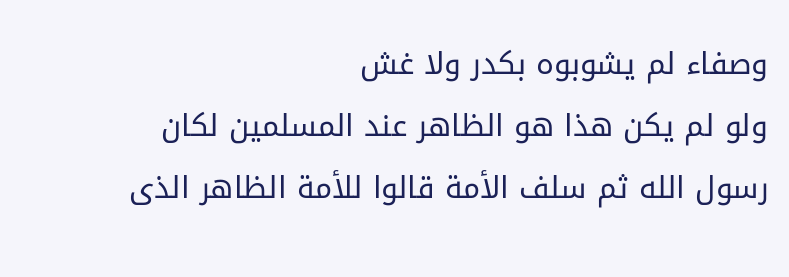وصفاء لم يشوبوه بكدر ولا غش
ولو لم يكن هذا هو الظاهر عند المسلمين لكان رسول الله ثم سلف الأمة قالوا للأمة الظاهر الذى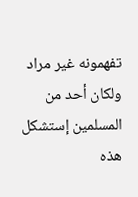تفهمونه غير مراد ولكان أحد من المسلمين إستشكل هذه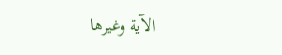الآية وغيرها